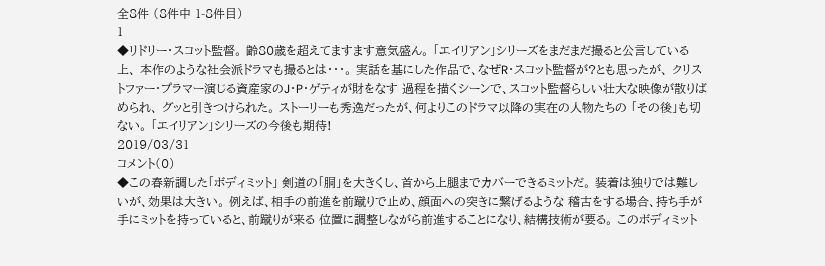全8件 (8件中 1-8件目)
1
◆リドリー・スコット監督。 齢80歳を超えてますます意気盛ん。 「エイリアン」シリーズをまだまだ撮ると公言している上、 本作のような社会派ドラマも撮るとは・・・。 実話を基にした作品で、なぜR・スコット監督が?とも思ったが、 クリストファー・プラマー演じる資産家のJ・P・ゲティが財をなす 過程を描くシーンで、スコット監督らしい壮大な映像が散りばめられ、 グッと引きつけられた。 ストーリーも秀逸だったが、何よりこのドラマ以降の実在の人物たちの 「その後」も切ない。 「エイリアン」シリーズの今後も期待!
2019/03/31
コメント(0)
◆この春新調した「ボディミット」 剣道の「胴」を大きくし、首から上腿までカバーできるミットだ。 装着は独りでは難しいが、効果は大きい。 例えば、相手の前進を前蹴りで止め、顔面への突きに繋げるような 稽古をする場合、持ち手が手にミットを持っていると、前蹴りが来る 位置に調整しながら前進することになり、結構技術が要る。 このボディミット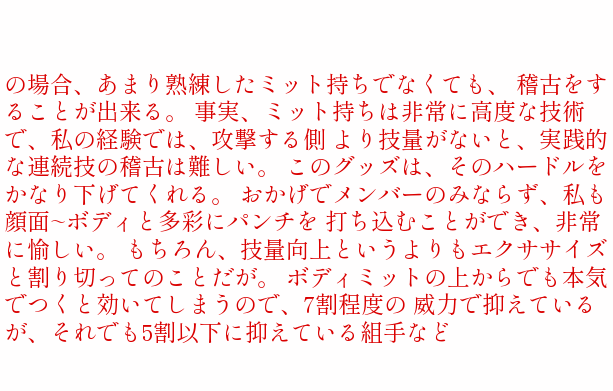の場合、あまり熟練したミット持ちでなくても、 稽古をすることが出来る。 事実、ミット持ちは非常に高度な技術で、私の経験では、攻撃する側 より技量がないと、実践的な連続技の稽古は難しい。 このグッズは、そのハードルをかなり下げてくれる。 おかげでメンバーのみならず、私も顔面~ボディと多彩にパンチを 打ち込むことができ、非常に愉しい。 もちろん、技量向上というよりもエクササイズと割り切ってのことだが。 ボディミットの上からでも本気でつくと効いてしまうので、7割程度の 威力で抑えているが、それでも5割以下に抑えている組手など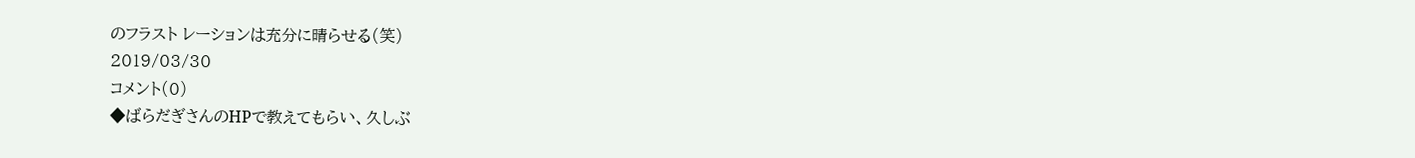のフラスト レーションは充分に晴らせる(笑)
2019/03/30
コメント(0)
◆ばらだぎさんのHPで教えてもらい、久しぶ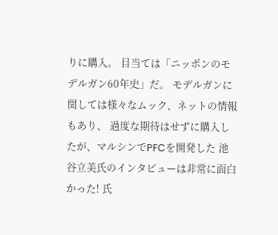りに購入。 目当ては「ニッポンのモデルガン60年史」だ。 モデルガンに関しては様々なムック、ネットの情報もあり、 過度な期待はせずに購入したが、マルシンでPFCを開発した 池谷立美氏のインタビューは非常に面白かった! 氏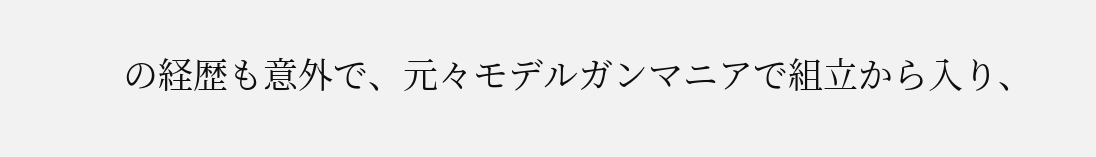の経歴も意外で、元々モデルガンマニアで組立から入り、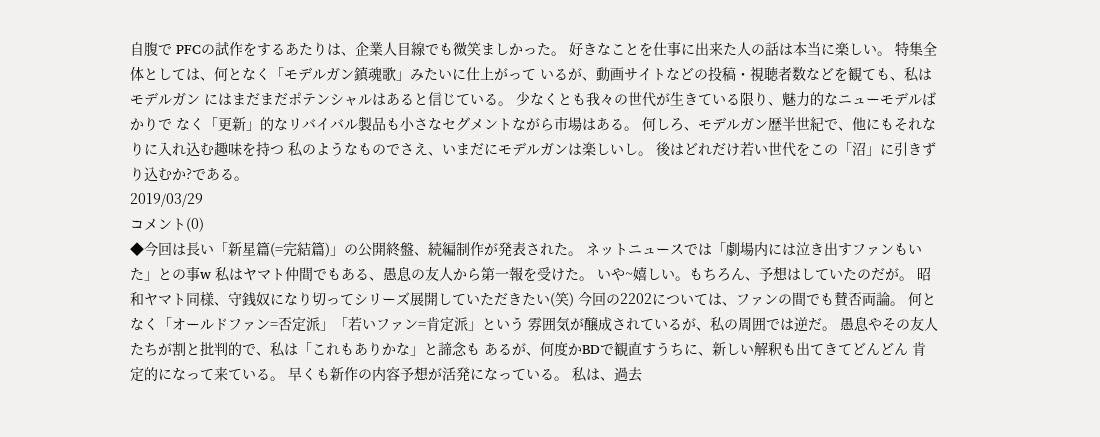自腹で PFCの試作をするあたりは、企業人目線でも微笑ましかった。 好きなことを仕事に出来た人の話は本当に楽しい。 特集全体としては、何となく「モデルガン鎮魂歌」みたいに仕上がって いるが、動画サイトなどの投稿・視聴者数などを観ても、私はモデルガン にはまだまだポテンシャルはあると信じている。 少なくとも我々の世代が生きている限り、魅力的なニューモデルばかりで なく「更新」的なリバイバル製品も小さなセグメントながら市場はある。 何しろ、モデルガン歴半世紀で、他にもそれなりに入れ込む趣味を持つ 私のようなものでさえ、いまだにモデルガンは楽しいし。 後はどれだけ若い世代をこの「沼」に引きずり込むか?である。
2019/03/29
コメント(0)
◆今回は長い「新星篇(=完結篇)」の公開終盤、続編制作が発表された。 ネットニュースでは「劇場内には泣き出すファンもいた」との事w 私はヤマト仲間でもある、愚息の友人から第一報を受けた。 いや~嬉しい。もちろん、予想はしていたのだが。 昭和ヤマト同様、守銭奴になり切ってシリーズ展開していただきたい(笑) 今回の2202については、ファンの間でも賛否両論。 何となく「オールドファン=否定派」「若いファン=肯定派」という 雰囲気が醸成されているが、私の周囲では逆だ。 愚息やその友人たちが割と批判的で、私は「これもありかな」と諦念も あるが、何度かBDで観直すうちに、新しい解釈も出てきてどんどん 肯定的になって来ている。 早くも新作の内容予想が活発になっている。 私は、過去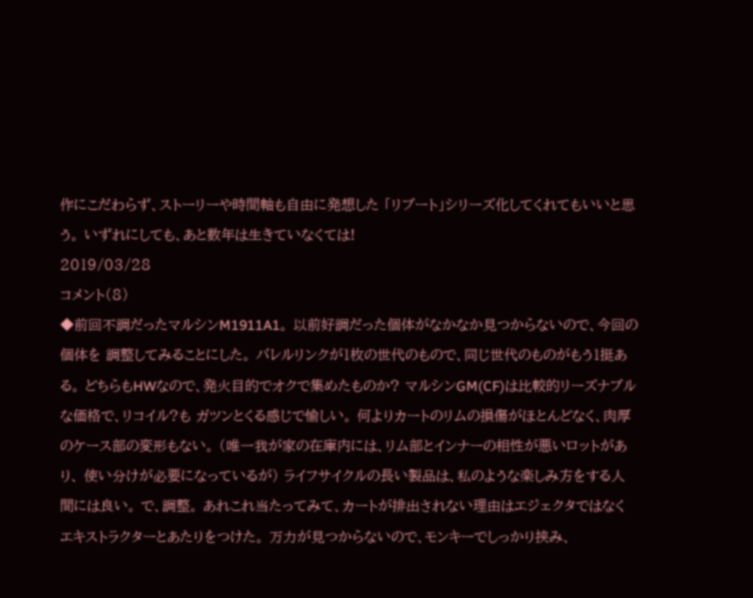作にこだわらず、ストーリーや時間軸も自由に発想した 「リブート」シリーズ化してくれてもいいと思う。 いずれにしても、あと数年は生きていなくては!
2019/03/28
コメント(8)
◆前回不調だったマルシンM1911A1。 以前好調だった個体がなかなか見つからないので、今回の個体を 調整してみることにした。 バレルリンクが1枚の世代のもので、同じ世代のものがもう1挺ある。 どちらもHWなので、発火目的でオクで集めたものか? マルシンGM(CF)は比較的リーズナブルな価格で、リコイル?も ガツンとくる感じで愉しい。 何よりカートのリムの損傷がほとんどなく、肉厚のケース部の変形もない。 (唯一我が家の在庫内には、リム部とインナーの相性が悪いロットがあり、 使い分けが必要になっているが) ライフサイクルの長い製品は、私のような楽しみ方をする人間には良い。 で、調整。 あれこれ当たってみて、カートが排出されない理由はエジェクタではなく エキストラクターとあたりをつけた。 万力が見つからないので、モンキーでしっかり挟み、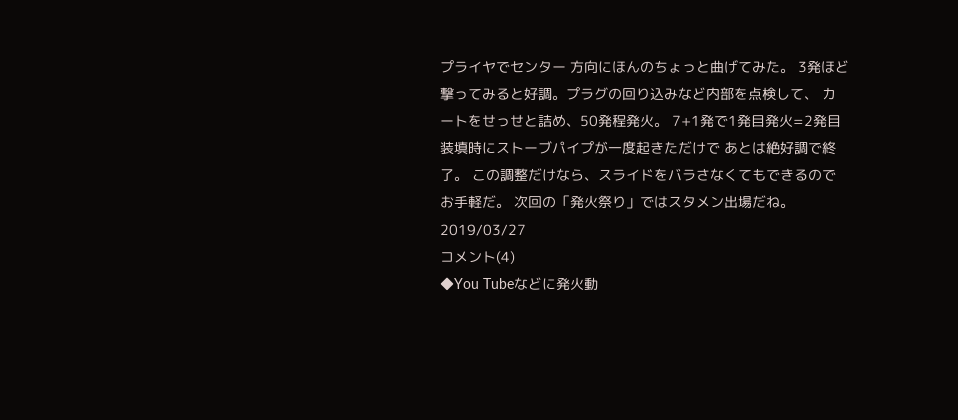プライヤでセンター 方向にほんのちょっと曲げてみた。 3発ほど撃ってみると好調。プラグの回り込みなど内部を点検して、 カートをせっせと詰め、50発程発火。 7+1発で1発目発火=2発目装填時にストーブパイプが一度起きただけで あとは絶好調で終了。 この調整だけなら、スライドをバラさなくてもできるのでお手軽だ。 次回の「発火祭り」ではスタメン出場だね。
2019/03/27
コメント(4)
◆You Tubeなどに発火動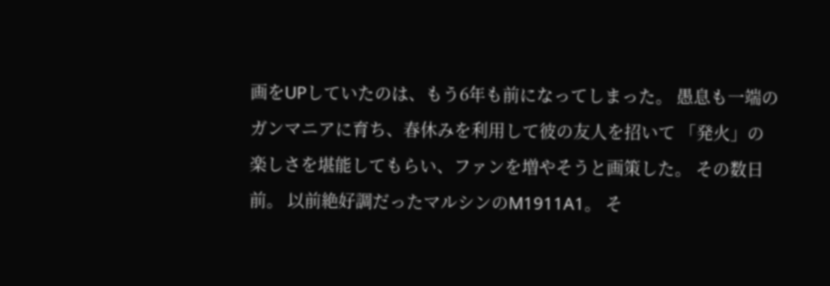画をUPしていたのは、もう6年も前になってしまった。 愚息も一端のガンマニアに育ち、春休みを利用して彼の友人を招いて 「発火」の楽しさを堪能してもらい、ファンを増やそうと画策した。 その数日前。 以前絶好調だったマルシンのM1911A1。 そ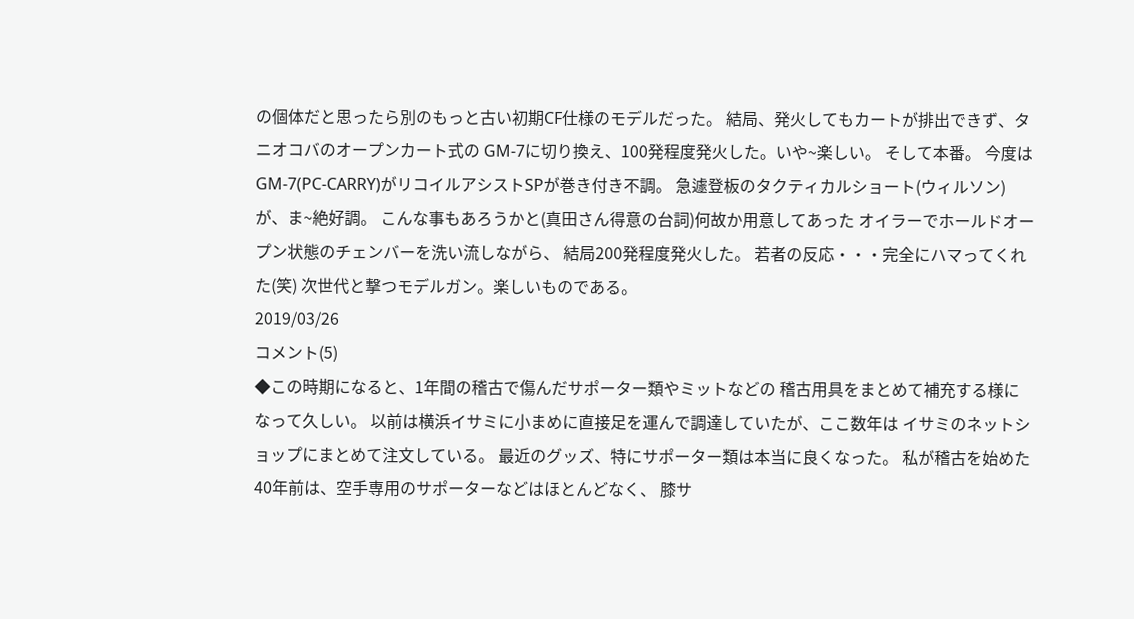の個体だと思ったら別のもっと古い初期CF仕様のモデルだった。 結局、発火してもカートが排出できず、タニオコバのオープンカート式の GM-7に切り換え、100発程度発火した。いや~楽しい。 そして本番。 今度はGM-7(PC-CARRY)がリコイルアシストSPが巻き付き不調。 急遽登板のタクティカルショート(ウィルソン)が、ま~絶好調。 こんな事もあろうかと(真田さん得意の台詞)何故か用意してあった オイラーでホールドオープン状態のチェンバーを洗い流しながら、 結局200発程度発火した。 若者の反応・・・完全にハマってくれた(笑) 次世代と撃つモデルガン。楽しいものである。
2019/03/26
コメント(5)
◆この時期になると、1年間の稽古で傷んだサポーター類やミットなどの 稽古用具をまとめて補充する様になって久しい。 以前は横浜イサミに小まめに直接足を運んで調達していたが、ここ数年は イサミのネットショップにまとめて注文している。 最近のグッズ、特にサポーター類は本当に良くなった。 私が稽古を始めた40年前は、空手専用のサポーターなどはほとんどなく、 膝サ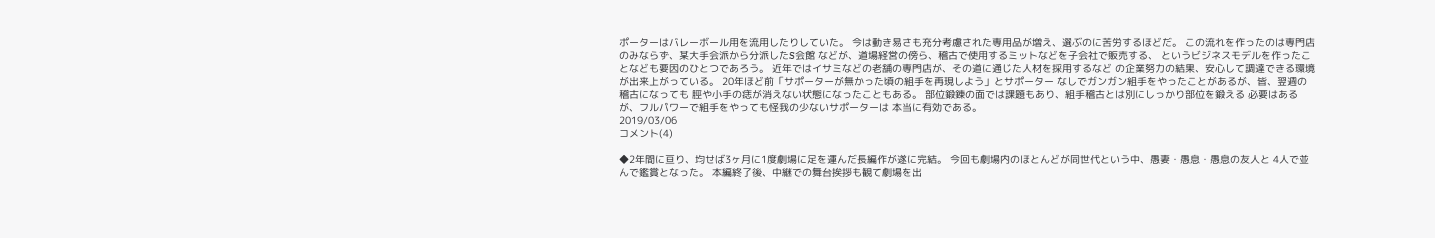ポーターはバレーボール用を流用したりしていた。 今は動き易さも充分考慮された専用品が増え、選ぶのに苦労するほどだ。 この流れを作ったのは専門店のみならず、某大手会派から分派したS会館 などが、道場経営の傍ら、稽古で使用するミットなどを子会社で販売する、 というビジネスモデルを作ったことなども要因のひとつであろう。 近年ではイサミなどの老舗の専門店が、その道に通じた人材を採用するなど の企業努力の結果、安心して調達できる環境が出来上がっている。 20年ほど前「サポーターが無かった頃の組手を再現しよう」とサポーター なしでガンガン組手をやったことがあるが、皆、翌週の稽古になっても 脛や小手の痣が消えない状態になったこともある。 部位鍛錬の面では課題もあり、組手稽古とは別にしっかり部位を鍛える 必要はあるが、フルパワーで組手をやっても怪我の少ないサポーターは 本当に有効である。
2019/03/06
コメント(4)

◆2年間に亘り、均せば3ヶ月に1度劇場に足を運んだ長編作が遂に完結。 今回も劇場内のほとんどが同世代という中、愚妻・愚息・愚息の友人と 4人で並んで鑑賞となった。 本編終了後、中継での舞台挨拶も観て劇場を出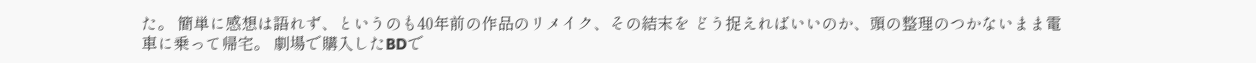た。 簡単に感想は語れず、というのも40年前の作品のリメイク、その結末を どう捉えればいいのか、頭の整理のつかないまま電車に乗って帰宅。 劇場で購入したBDで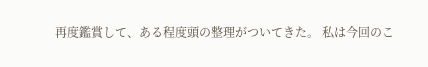再度鑑賞して、ある程度頭の整理がついてきた。 私は今回のこ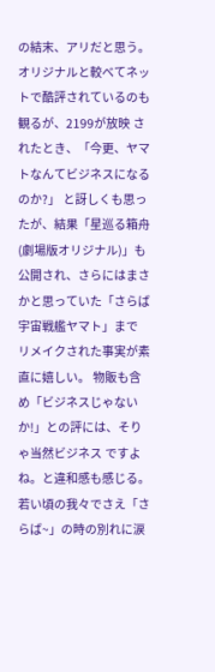の結末、アリだと思う。 オリジナルと較べてネットで酷評されているのも観るが、2199が放映 されたとき、「今更、ヤマトなんてビジネスになるのか?」 と訝しくも思ったが、結果「星巡る箱舟(劇場版オリジナル)」も 公開され、さらにはまさかと思っていた「さらば宇宙戦艦ヤマト」まで リメイクされた事実が素直に嬉しい。 物販も含め「ビジネスじゃないか!」との評には、そりゃ当然ビジネス ですよね。と違和感も感じる。 若い頃の我々でさえ「さらば~」の時の別れに涙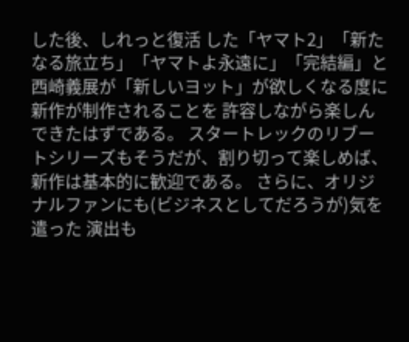した後、しれっと復活 した「ヤマト2」「新たなる旅立ち」「ヤマトよ永遠に」「完結編」と 西崎義展が「新しいヨット」が欲しくなる度に新作が制作されることを 許容しながら楽しんできたはずである。 スタートレックのリブートシリーズもそうだが、割り切って楽しめば、 新作は基本的に歓迎である。 さらに、オリジナルファンにも(ビジネスとしてだろうが)気を遣った 演出も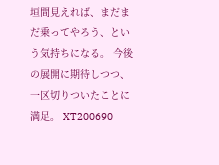垣間見えれば、まだまだ乗ってやろう、という気持ちになる。 今後の展開に期待しつつ、一区切りついたことに満足。 XT200690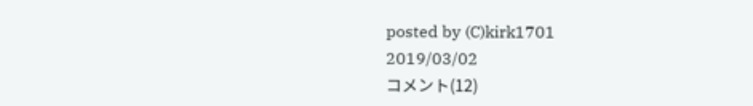posted by (C)kirk1701
2019/03/02
コメント(12)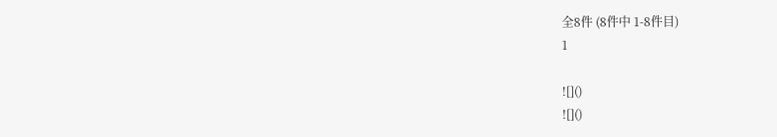全8件 (8件中 1-8件目)
1

![]()
![]()